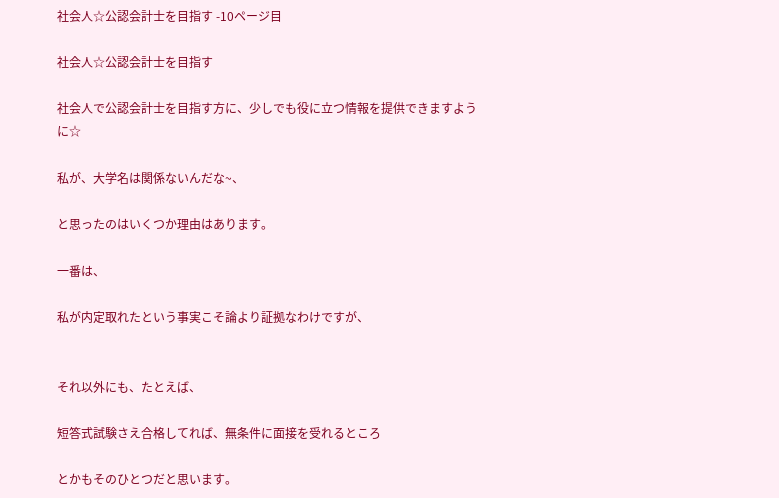社会人☆公認会計士を目指す -10ページ目

社会人☆公認会計士を目指す

社会人で公認会計士を目指す方に、少しでも役に立つ情報を提供できますように☆

私が、大学名は関係ないんだな~、

と思ったのはいくつか理由はあります。

一番は、

私が内定取れたという事実こそ論より証拠なわけですが、


それ以外にも、たとえば、

短答式試験さえ合格してれば、無条件に面接を受れるところ

とかもそのひとつだと思います。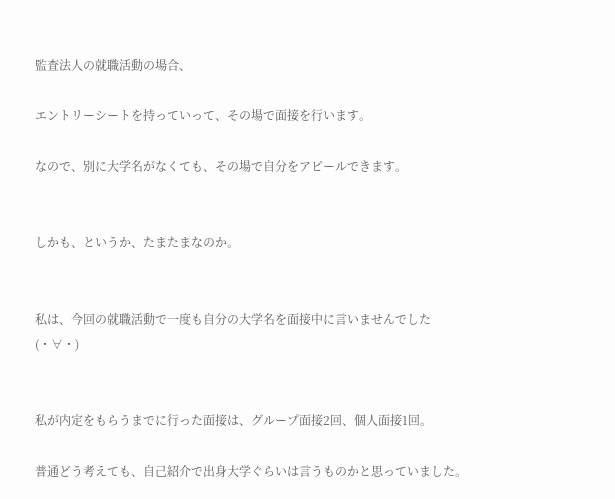監査法人の就職活動の場合、

エントリーシートを持っていって、その場で面接を行います。

なので、別に大学名がなくても、その場で自分をアピールできます。


しかも、というか、たまたまなのか。


私は、今回の就職活動で一度も自分の大学名を面接中に言いませんでした(・∀・)


私が内定をもらうまでに行った面接は、グループ面接2回、個人面接1回。

普通どう考えても、自己紹介で出身大学ぐらいは言うものかと思っていました。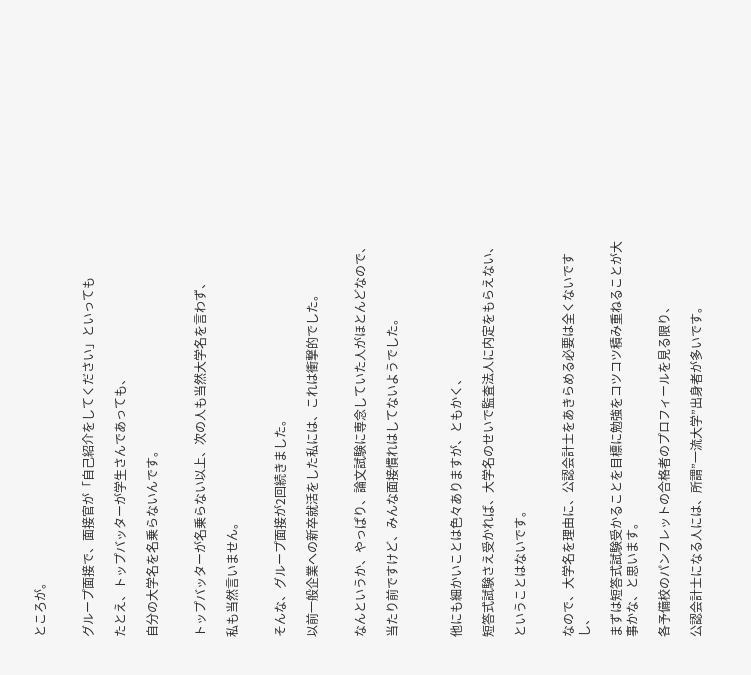ところが。


グループ面接で、面接官が「自己紹介をしてください」といっても

たとえ、トップバッターが学生さんであっても、

自分の大学名を名乗らないんです。


トップバッターが名乗らない以上、次の人も当然大学名を言わず、

私も当然言いません。


そんな、グループ面接が2回続きました。

以前一般企業への新卒就活をした私には、これは衝撃的でした。


なんというか、やっぱり、論文試験に専念していた人がほとんどなので、

当たり前ですけど、みんな面接慣れはしてないようでした。



他にも細かいことは色々ありますが、ともかく、

短答式試験さえ受かれば、大学名のせいで監査法人に内定をもらえない、

ということはないです。


なので、大学名を理由に、公認会計士をあきらめる必要は全くないですし、

まずは短答式試験受かることを目標に勉強をコツコツ積み重ねることが大事かな、と思います。

各予備校のパンフレットの合格者のプロフィールを見る限り、

公認会計士になる人には、所謂”一流大学”出身者が多いです。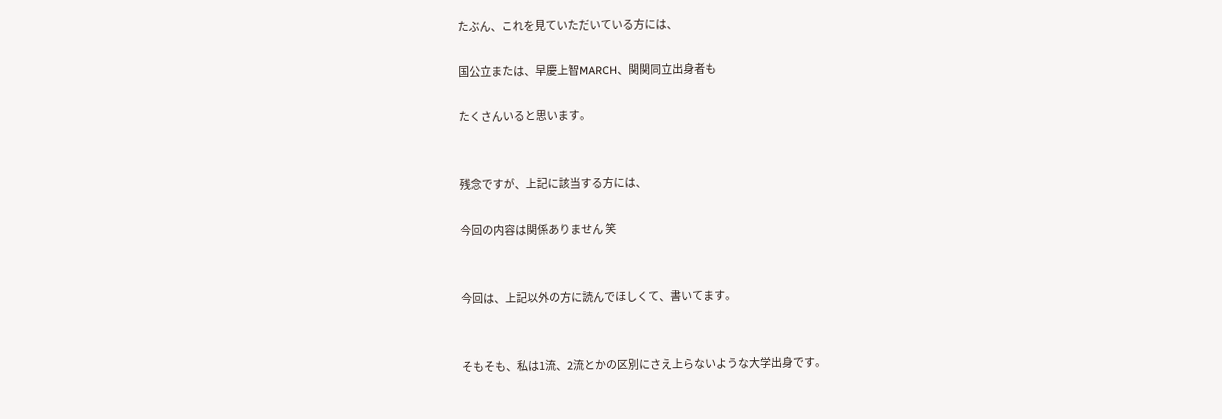たぶん、これを見ていただいている方には、

国公立または、早慶上智MARCH、関関同立出身者も

たくさんいると思います。


残念ですが、上記に該当する方には、

今回の内容は関係ありません 笑


今回は、上記以外の方に読んでほしくて、書いてます。


そもそも、私は1流、2流とかの区別にさえ上らないような大学出身です。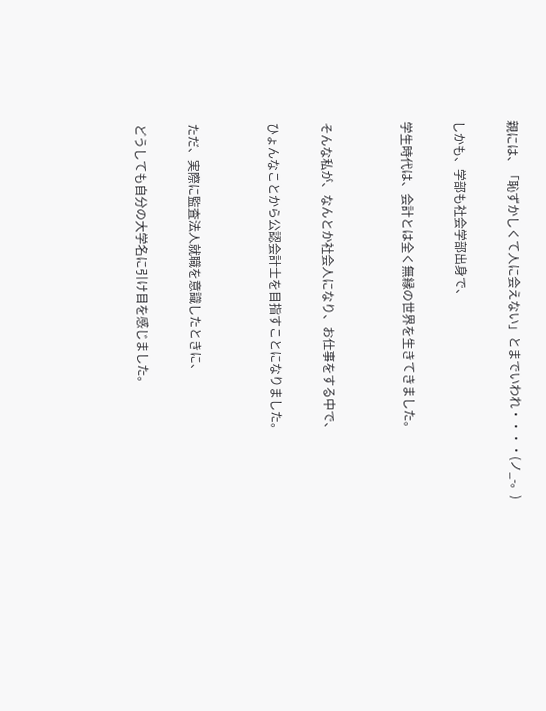親には、「恥ずかしくて人に会えない」とまでいわれ・・・・(ノ_-。)

しかも、学部も社会学部出身で、

学生時代は、会計とは全く無縁の世界を生きてきました。


そんな私が、なんとか社会人になり、お仕事をする中で、

ひょんなことから公認会計士を目指すことになりました。


ただ、実際に監査法人就職を意識したときに、

どうしても自分の大学名に引け目を感じました。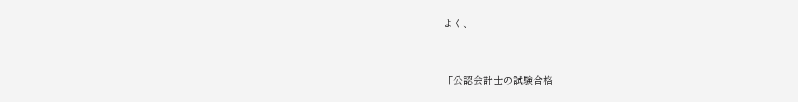よく、


「公認会計士の試験合格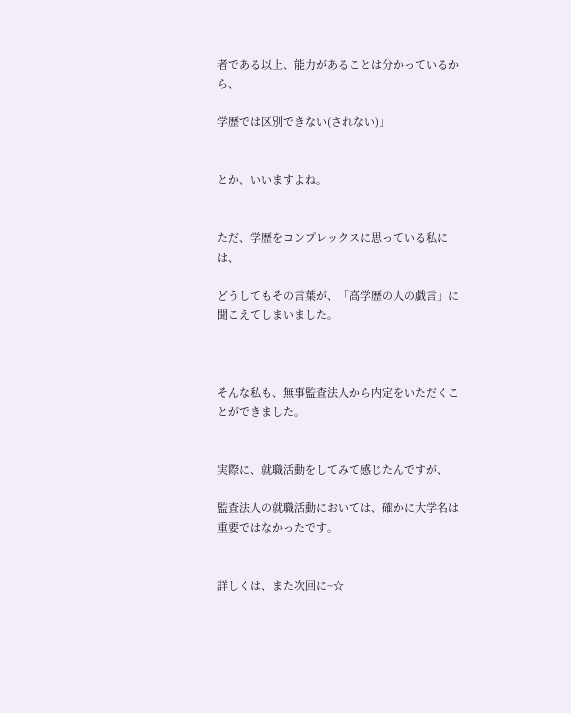者である以上、能力があることは分かっているから、

学歴では区別できない(されない)」


とか、いいますよね。


ただ、学歴をコンプレックスに思っている私には、

どうしてもその言葉が、「高学歴の人の戯言」に聞こえてしまいました。



そんな私も、無事監査法人から内定をいただくことができました。


実際に、就職活動をしてみて感じたんですが、

監査法人の就職活動においては、確かに大学名は重要ではなかったです。


詳しくは、また次回に~☆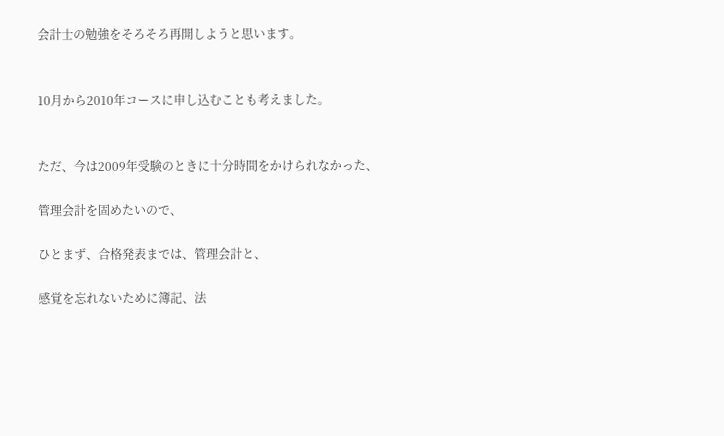会計士の勉強をそろそろ再開しようと思います。


10月から2010年コースに申し込むことも考えました。


ただ、今は2009年受験のときに十分時間をかけられなかった、

管理会計を固めたいので、

ひとまず、合格発表までは、管理会計と、

感覚を忘れないために簿記、法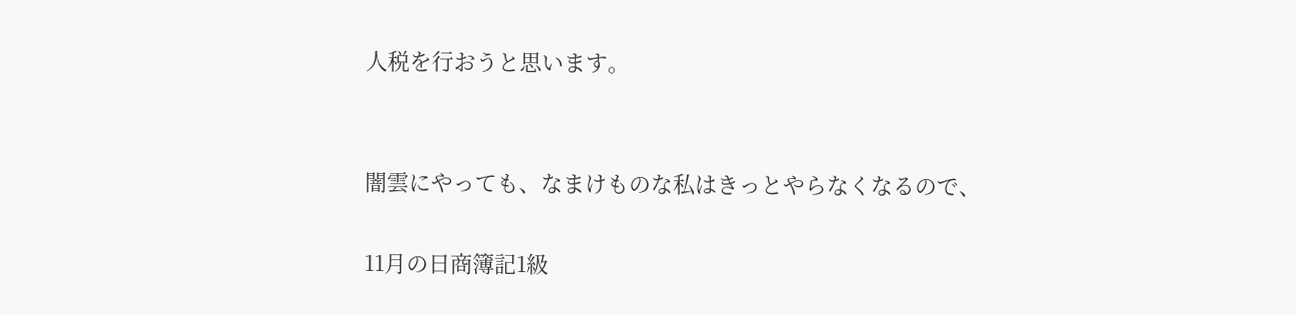人税を行おうと思います。


闇雲にやっても、なまけものな私はきっとやらなくなるので、

11月の日商簿記1級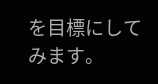を目標にしてみます。